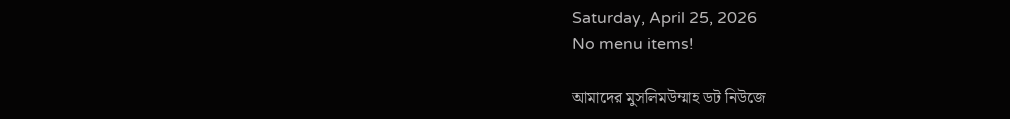Saturday, April 25, 2026
No menu items!

আমাদের মুসলিমউম্মাহ ডট নিউজে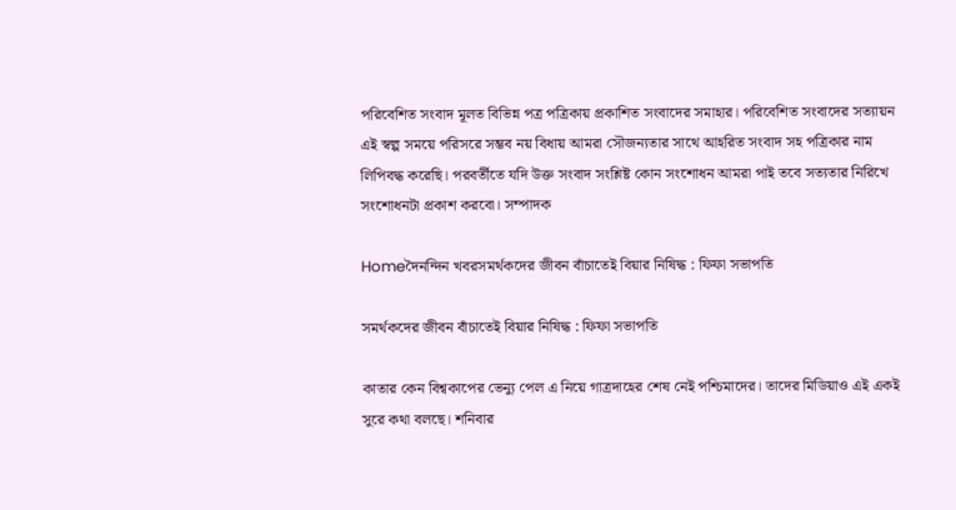পরিবেশিত সংবাদ মূলত বিভিন্ন পত্র পত্রিকায় প্রকাশিত সংবাদের সমাহার। পরিবেশিত সংবাদের সত্যায়ন এই স্বল্প সময়ে পরিসরে সম্ভব নয় বিধায় আমরা সৌজন্যতার সাথে আহরিত সংবাদ সহ পত্রিকার নাম লিপিবদ্ধ করেছি। পরবর্তীতে যদি উক্ত সংবাদ সংশ্লিষ্ট কোন সংশোধন আমরা পাই তবে সত্যতার নিরিখে সংশোধনটা প্রকাশ করবো। সম্পাদক

Homeদৈনন্দিন খবরসমর্থকদের জীবন বাঁচাতেই বিয়ার নিষিদ্ধ : ফিফা সভাপতি

সমর্থকদের জীবন বাঁচাতেই বিয়ার নিষিদ্ধ : ফিফা সভাপতি

কাতার কেন বিশ্বকাপের ভেন্যু পেল এ নিয়ে গাত্রদাহের শেষ নেই পশ্চিমাদের। তাদের মিডিয়াও এই একই সুরে কথা বলছে। শনিবার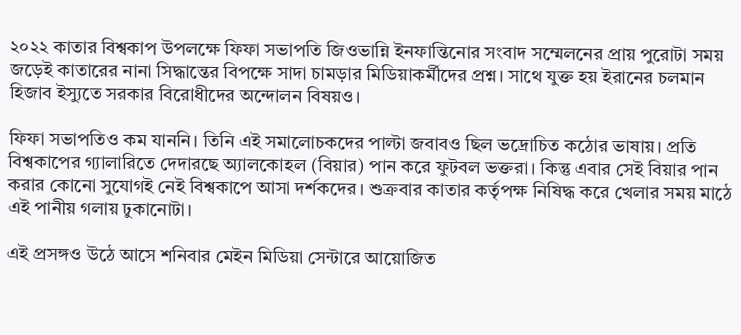২০২২ কাতার বিশ্বকাপ উপলক্ষে ফিফা সভাপতি জিওভান্নি ইনফান্তিনোর সংবাদ সম্মেলনের প্রায় পুরোটা সময় জড়েই কাতারের নানা সিদ্ধান্তের বিপক্ষে সাদা চামড়ার মিডিয়াকর্মীদের প্রশ্ন। সাথে যুক্ত হয় ইরানের চলমান হিজাব ইস্যুতে সরকার বিরোধীদের অন্দোলন বিষয়ও।

ফিফা সভাপতিও কম যাননি। তিনি এই সমালোচকদের পাল্টা জবাবও ছিল ভদ্রোচিত কঠোর ভাষায়। প্রতি বিশ্বকাপের গ্যালারিতে দেদারছে অ্যালকোহল (বিয়ার) পান করে ফুটবল ভক্তরা। কিন্তু এবার সেই বিয়ার পান করার কোনো সুযোগই নেই বিশ্বকাপে আসা দর্শকদের। শুক্রবার কাতার কর্তৃপক্ষ নিষিদ্ধ করে খেলার সময় মাঠে এই পানীয় গলায় ঢুকানোটা।

এই প্রসঙ্গও উঠে আসে শনিবার মেইন মিডিয়া সেন্টারে আয়োজিত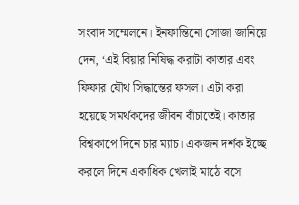সংবাদ সম্মেলনে। ইনফান্তিনো সোজা জানিয়ে দেন, ‘এই বিয়ার নিষিদ্ধ করাটা কাতার এবং ফিফার যৌথ সিদ্ধান্তের ফসল। এটা করা হয়েছে সমর্থকদের জীবন বাঁচাতেই। কাতার বিশ্বকাপে দিনে চার ম্যাচ। একজন দর্শক ইচ্ছে করলে দিনে একাধিক খেলাই মাঠে বসে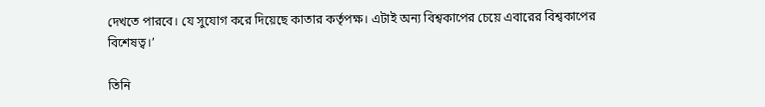দেখতে পারবে। যে সুযোগ করে দিয়েছে কাতার কর্তৃপক্ষ। এটাই অন্য বিশ্বকাপের চেয়ে এবারের বিশ্বকাপের বিশেষত্ব।’

তিনি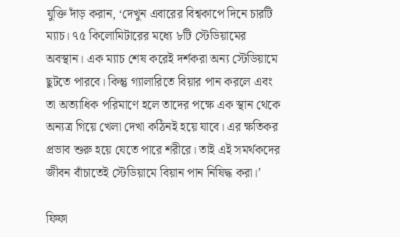যুক্তি দাঁড় করান, ‘দেখুন এবারের বিশ্বকাপে দিনে চারটি ম্যাচ। ৭৫ কিলোমিটারের মধ্যে ৮টি স্টেডিয়ামের অবস্থান। এক ম্যাচ শেষ করেই দর্শকরা অন্য স্টেডিয়ামে ছুটতে পারবে। কিন্তু গ্যালারিতে বিয়ার পান করলে এবং তা অত্যাধিক পরিমাণে হলে তাদের পক্ষে এক স্থান থেকে অন্যত্র গিয়ে খেলা দেখা কঠিনই হয়ে যাবে। এর ক্ষতিকর প্রভাব শুরু হয়ে যেতে পারে শরীরে। তাই এই সমর্থকদের জীবন বাঁচাতেই স্টেডিয়ামে বিয়ান পান নিষিদ্ধ করা।’

ফিফা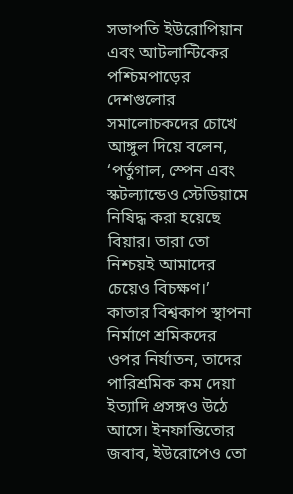সভাপতি ইউরোপিয়ান এবং আটলান্টিকের পশ্চিমপাড়ের দেশগুলোর সমালোচকদের চোখে আঙ্গুল দিয়ে বলেন, ‘পর্তুগাল, স্পেন এবং স্কটল্যান্ডেও স্টেডিয়ামে নিষিদ্ধ করা হয়েছে বিয়ার। তারা তো নিশ্চয়ই আমাদের চেয়েও বিচক্ষণ।’
কাতার বিশ্বকাপ স্থাপনা নির্মাণে শ্রমিকদের ওপর নির্যাতন, তাদের পারিশ্রমিক কম দেয়া ইত্যাদি প্রসঙ্গও উঠে আসে। ইনফান্তিতোর জবাব, ইউরোপেও তো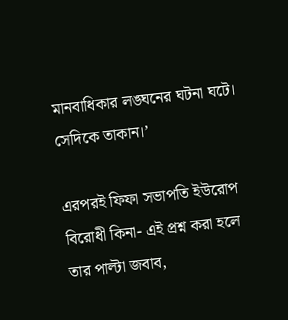মানবাধিকার লঙ্ঘনের ঘটনা ঘটে। সেদিকে তাকান।’

এরপরই ফিফা সভাপতি ইউরোপ বিরোধী কিনা- এই প্রশ্ন করা হলে তার পাল্টা জবাব,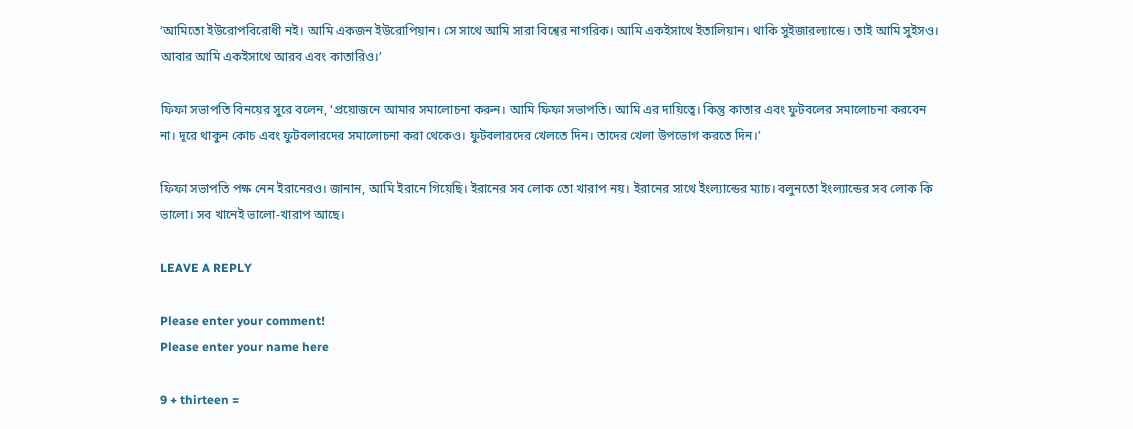‘আমিতো ইউরোপবিরোধী নই। আমি একজন ইউরোপিয়ান। সে সাথে আমি সারা বিশ্বের নাগরিক। আমি একইসাথে ইতালিয়ান। থাকি সুইজারল্যান্ডে। তাই আমি সুইসও। আবার আমি একইসাথে আরব এবং কাতারিও।’

ফিফা সভাপতি বিনয়ের সুরে বলেন, ‘প্রয়োজনে আমার সমালোচনা করুন। আমি ফিফা সভাপতি। আমি এর দায়িত্বে। কিন্তু কাতার এবং ফুটবলের সমালোচনা করবেন না। দূরে থাকুন কোচ এবং ফুটবলারদের সমালোচনা করা থেকেও। ফুটবলারদের খেলতে দিন। তাদের খেলা উপভোগ করতে দিন।’

ফিফা সভাপতি পক্ষ নেন ইরানেরও। জানান, আমি ইরানে গিয়েছি। ইরানের সব লোক তো খারাপ নয়। ইরানের সাথে ইংল্যান্ডের ম্যাচ। বলুনতো ইংল্যান্ডের সব লোক কি ভালো। সব খানেই ভালো-খারাপ আছে।

LEAVE A REPLY

Please enter your comment!
Please enter your name here

9 + thirteen =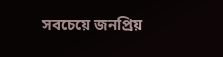সবচেয়ে জনপ্রিয়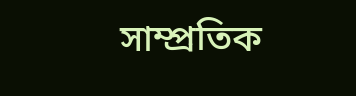সাম্প্রতিক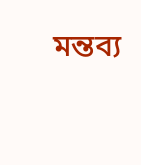মন্তব্য